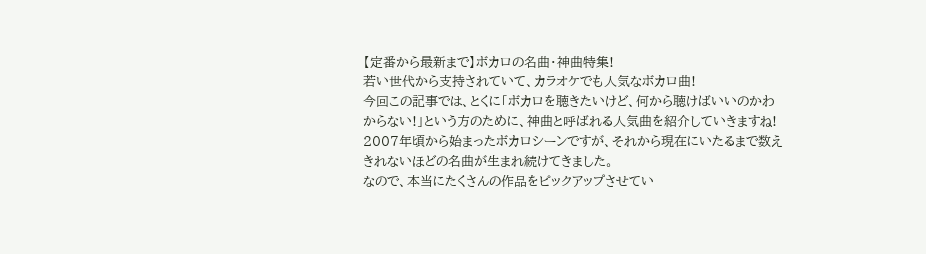【定番から最新まで】ボカロの名曲・神曲特集!
若い世代から支持されていて、カラオケでも人気なボカロ曲!
今回この記事では、とくに「ボカロを聴きたいけど、何から聴けばいいのかわからない!」という方のために、神曲と呼ばれる人気曲を紹介していきますね!
2007年頃から始まったボカロシーンですが、それから現在にいたるまで数えきれないほどの名曲が生まれ続けてきました。
なので、本当にたくさんの作品をピックアップさせてい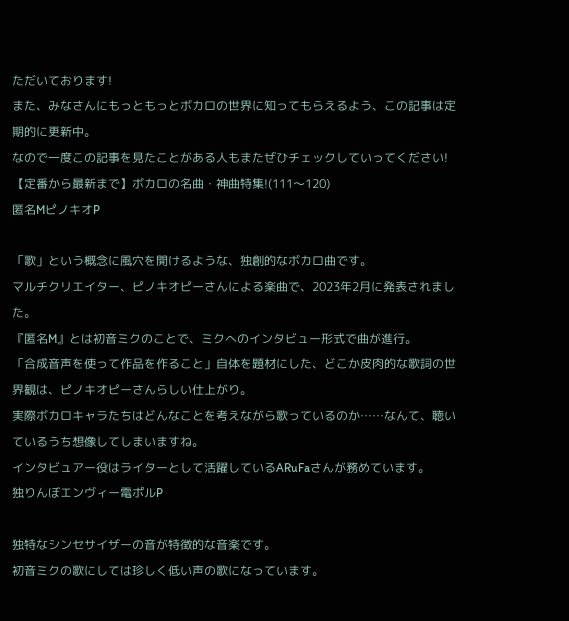ただいております!
また、みなさんにもっともっとボカロの世界に知ってもらえるよう、この記事は定期的に更新中。
なので一度この記事を見たことがある人もまたぜひチェックしていってください!
【定番から最新まで】ボカロの名曲・神曲特集!(111〜120)
匿名MピノキオP

「歌」という概念に風穴を開けるような、独創的なボカロ曲です。
マルチクリエイター、ピノキオピーさんによる楽曲で、2023年2月に発表されました。
『匿名M』とは初音ミクのことで、ミクへのインタビュー形式で曲が進行。
「合成音声を使って作品を作ること」自体を題材にした、どこか皮肉的な歌詞の世界観は、ピノキオピーさんらしい仕上がり。
実際ボカロキャラたちはどんなことを考えながら歌っているのか……なんて、聴いているうち想像してしまいますね。
インタビュアー役はライターとして活躍しているARuFaさんが務めています。
独りんぼエンヴィー電ポルP

独特なシンセサイザーの音が特徴的な音楽です。
初音ミクの歌にしては珍しく低い声の歌になっています。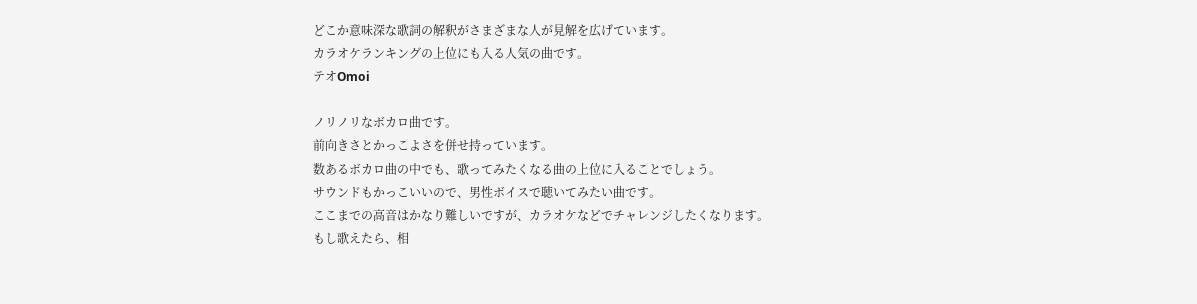どこか意味深な歌詞の解釈がさまざまな人が見解を広げています。
カラオケランキングの上位にも入る人気の曲です。
テオOmoi

ノリノリなボカロ曲です。
前向きさとかっこよさを併せ持っています。
数あるボカロ曲の中でも、歌ってみたくなる曲の上位に入ることでしょう。
サウンドもかっこいいので、男性ボイスで聴いてみたい曲です。
ここまでの高音はかなり難しいですが、カラオケなどでチャレンジしたくなります。
もし歌えたら、相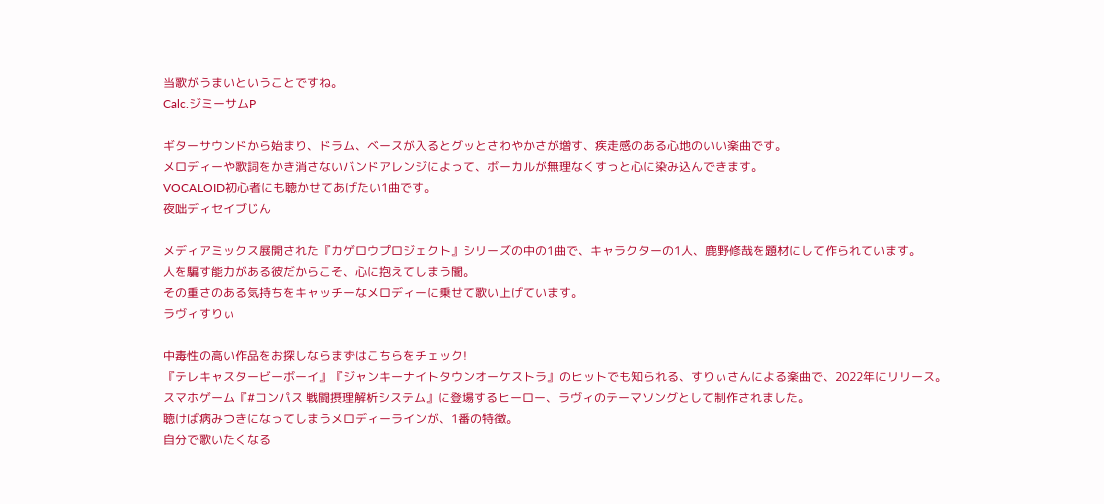当歌がうまいということですね。
Calc.ジミーサムP

ギターサウンドから始まり、ドラム、ベースが入るとグッとさわやかさが増す、疾走感のある心地のいい楽曲です。
メロディーや歌詞をかき消さないバンドアレンジによって、ボーカルが無理なくすっと心に染み込んできます。
VOCALOID初心者にも聴かせてあげたい1曲です。
夜咄ディセイブじん

メディアミックス展開された『カゲロウプロジェクト』シリーズの中の1曲で、キャラクターの1人、鹿野修哉を題材にして作られています。
人を騙す能力がある彼だからこそ、心に抱えてしまう闇。
その重さのある気持ちをキャッチーなメロディーに乗せて歌い上げています。
ラヴィすりぃ

中毒性の高い作品をお探しならまずはこちらをチェック!
『テレキャスタービーボーイ』『ジャンキーナイトタウンオーケストラ』のヒットでも知られる、すりぃさんによる楽曲で、2022年にリリース。
スマホゲーム『#コンパス 戦闘摂理解析システム』に登場するヒーロー、ラヴィのテーマソングとして制作されました。
聴けば病みつきになってしまうメロディーラインが、1番の特徴。
自分で歌いたくなる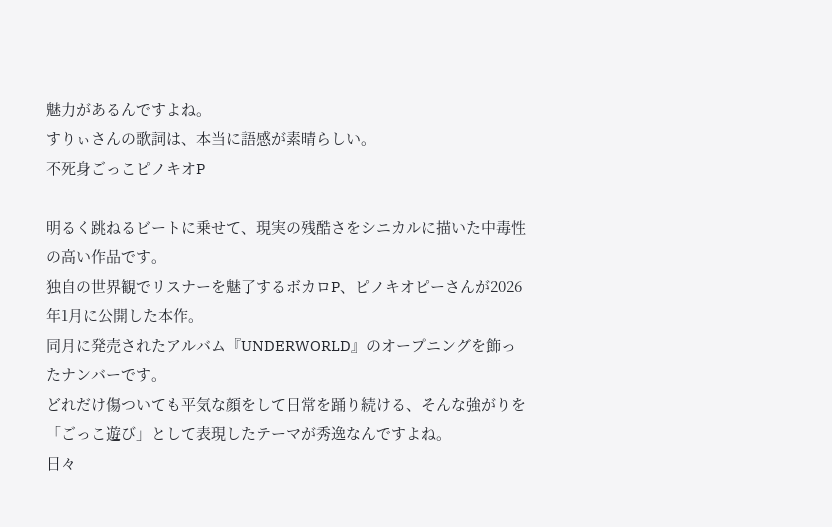魅力があるんですよね。
すりぃさんの歌詞は、本当に語感が素晴らしい。
不死身ごっこピノキオP

明るく跳ねるビートに乗せて、現実の残酷さをシニカルに描いた中毒性の高い作品です。
独自の世界観でリスナーを魅了するボカロP、ピノキオピーさんが2026年1月に公開した本作。
同月に発売されたアルバム『UNDERWORLD』のオープニングを飾ったナンバーです。
どれだけ傷ついても平気な顔をして日常を踊り続ける、そんな強がりを「ごっこ遊び」として表現したテーマが秀逸なんですよね。
日々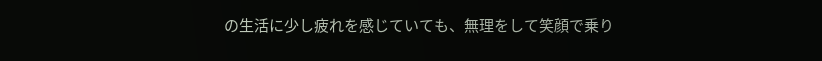の生活に少し疲れを感じていても、無理をして笑顔で乗り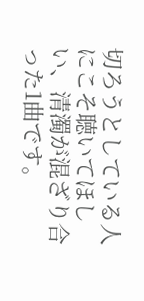切ろうとしている人にこそ聴いてほしい、清濁が混ざり合った1曲です。